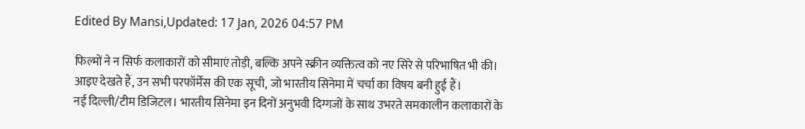Edited By Mansi,Updated: 17 Jan, 2026 04:57 PM

फिल्मों ने न सिर्फ कलाकारों को सीमाएं तोड़ी, बल्कि अपने स्क्रीन व्यक्तित्व को नए सिरे से परिभाषित भी की। आइए देखते हैं, उन सभी परफॉर्मेंस की एक सूची, जो भारतीय सिनेमा में चर्चा का विषय बनी हुई हैं।
नई दिल्ली/टीम डिजिटल। भारतीय सिनेमा इन दिनों अनुभवी दिग्गजों के साथ उभरते समकालीन कलाकारों के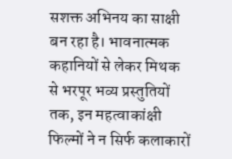सशक्त अभिनय का साक्षी बन रहा है। भावनात्मक कहानियों से लेकर मिथक से भरपूर भव्य प्रस्तुतियों तक, इन महत्वाकांक्षी फिल्मों ने न सिर्फ कलाकारों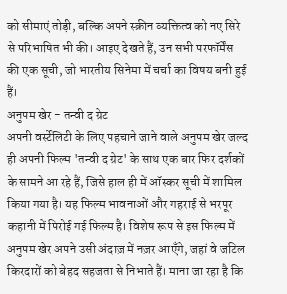को सीमाएं तोड़ी, बल्कि अपने स्क्रीन व्यक्तित्व को नए सिरे से परिभाषित भी की। आइए देखते हैं, उन सभी परफॉर्मेंस की एक सूची, जो भारतीय सिनेमा में चर्चा का विषय बनी हुई हैं।
अनुपम खेर - तन्वी द ग्रेट
अपनी वर्स्टेलिटी के लिए पहचाने जाने वाले अनुपम खेर जल्द ही अपनी फिल्म 'तन्वी द ग्रेट' के साथ एक बार फिर दर्शकों के सामने आ रहे हैं, जिसे हाल ही में ऑस्कर सूची में शामिल किया गया है। यह फिल्म भावनाओं और गहराई से भरपूर कहानी में पिरोई गई फिल्म है। विशेष रूप से इस फिल्म में अनुपम खेर अपने उसी अंदाज़ में नज़र आएँगे, जहां वे जटिल किरदारों को बेहद सहजता से निभाते हैं। माना जा रहा है कि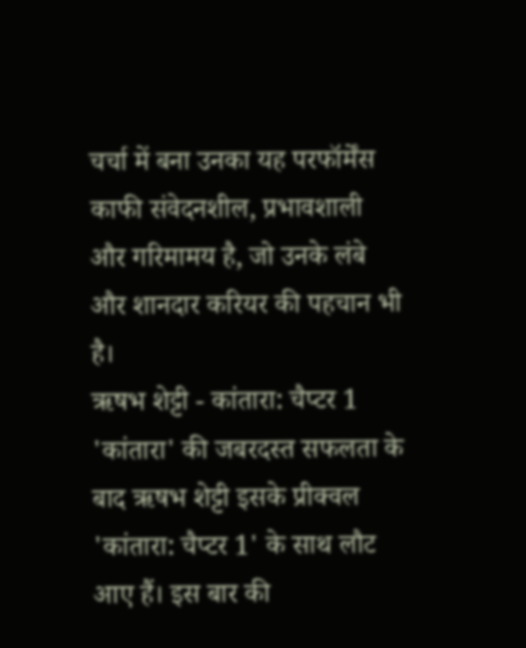चर्चा में बना उनका यह परफॉर्मेंस काफी संवेदनशील, प्रभावशाली और गरिमामय है, जो उनके लंबे और शानदार करियर की पहचान भी है।
ऋषभ शेट्टी - कांतारा: चैप्टर 1
'कांतारा' की जबरदस्त सफलता के बाद ऋषभ शेट्टी इसके प्रीक्वल 'कांतारा: चैप्टर 1' के साथ लौट आए हैं। इस बार की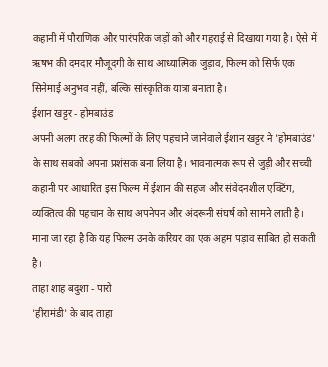कहानी में पौराणिक और पारंपरिक जड़ों को और गहराई से दिखाया गया है। ऐसे में ऋषभ की दमदार मौजूदगी के साथ आध्यात्मिक जुड़ाव, फिल्म को सिर्फ एक सिनेमाई अनुभव नहीं, बल्कि सांस्कृतिक यात्रा बनाता है।
ईशान खट्टर - होमबाउंड
अपनी अलग तरह की फिल्मों के लिए पहचाने जानेवाले ईशान खट्टर ने 'होमबाउंड' के साथ सबको अपना प्रशंसक बना लिया है। भावनात्मक रूप से जुड़ी और सच्ची कहानी पर आधारित इस फिल्म में ईशान की सहज और संवेदनशील एक्टिंग, व्यक्तित्व की पहचान के साथ अपनेपन और अंदरूनी संघर्ष को सामने लाती है। माना जा रहा है कि यह फिल्म उनके करियर का एक अहम पड़ाव साबित हो सकती है।
ताहा शाह बदुशा - पारो
'हीरामंडी' के बाद ताहा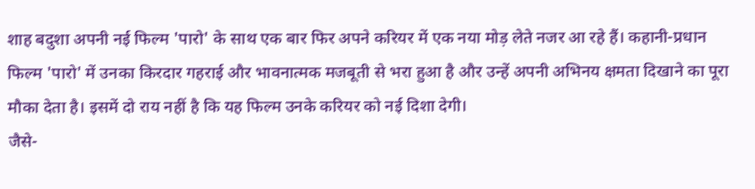शाह बदुशा अपनी नई फिल्म 'पारो' के साथ एक बार फिर अपने करियर में एक नया मोड़ लेते नजर आ रहे हैं। कहानी-प्रधान फिल्म 'पारो' में उनका किरदार गहराई और भावनात्मक मजबूती से भरा हुआ है और उन्हें अपनी अभिनय क्षमता दिखाने का पूरा मौका देता है। इसमें दो राय नहीं है कि यह फिल्म उनके करियर को नई दिशा देगी।
जैसे-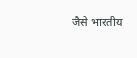जैसे भारतीय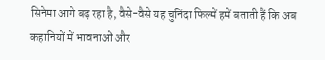सिनेमा आगे बढ़ रहा है, वैसे-वैसे यह चुनिंदा फिल्में हमें बताती हैं कि अब कहानियों में भावनाओं और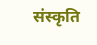संस्कृति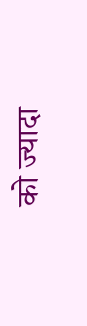को ज्यादा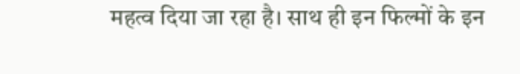महत्व दिया जा रहा है। साथ ही इन फिल्मों के इन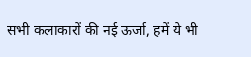सभी कलाकारों की नई ऊर्जा, हमें ये भी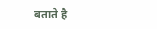बताते है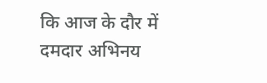कि आज के दौर में दमदार अभिनय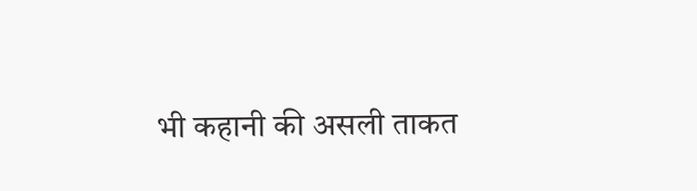भी कहानी की असली ताकत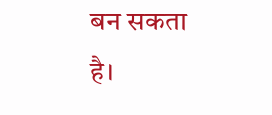बन सकता है।